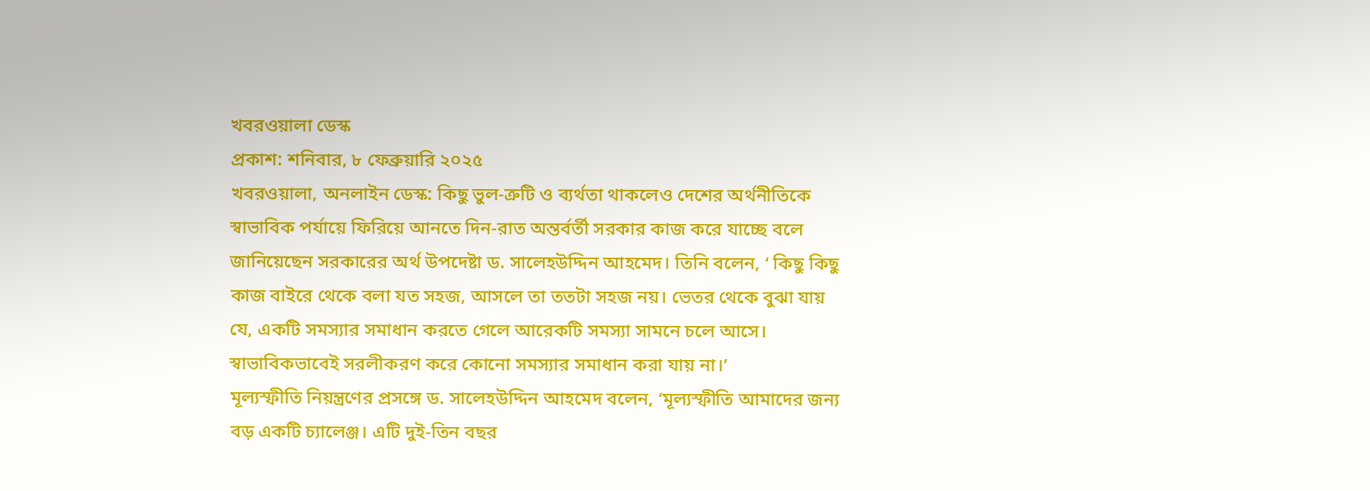খবরওয়ালা ডেস্ক
প্রকাশ: শনিবার, ৮ ফেব্রুয়ারি ২০২৫
খবরওয়ালা, অনলাইন ডেস্ক: কিছু ভুল-ত্রুটি ও ব্যর্থতা থাকলেও দেশের অর্থনীতিকে স্বাভাবিক পর্যায়ে ফিরিয়ে আনতে দিন-রাত অন্তর্বর্তী সরকার কাজ করে যাচ্ছে বলে জানিয়েছেন সরকারের অর্থ উপদেষ্টা ড. সালেহউদ্দিন আহমেদ। তিনি বলেন, ‘ কিছু কিছু কাজ বাইরে থেকে বলা যত সহজ, আসলে তা ততটা সহজ নয়। ভেতর থেকে বুঝা যায় যে, একটি সমস্যার সমাধান করতে গেলে আরেকটি সমস্যা সামনে চলে আসে। স্বাভাবিকভাবেই সরলীকরণ করে কোনো সমস্যার সমাধান করা যায় না।’
মূল্যস্ফীতি নিয়ন্ত্রণের প্রসঙ্গে ড. সালেহউদ্দিন আহমেদ বলেন, ‘মূল্যস্ফীতি আমাদের জন্য বড় একটি চ্যালেঞ্জ। এটি দুই-তিন বছর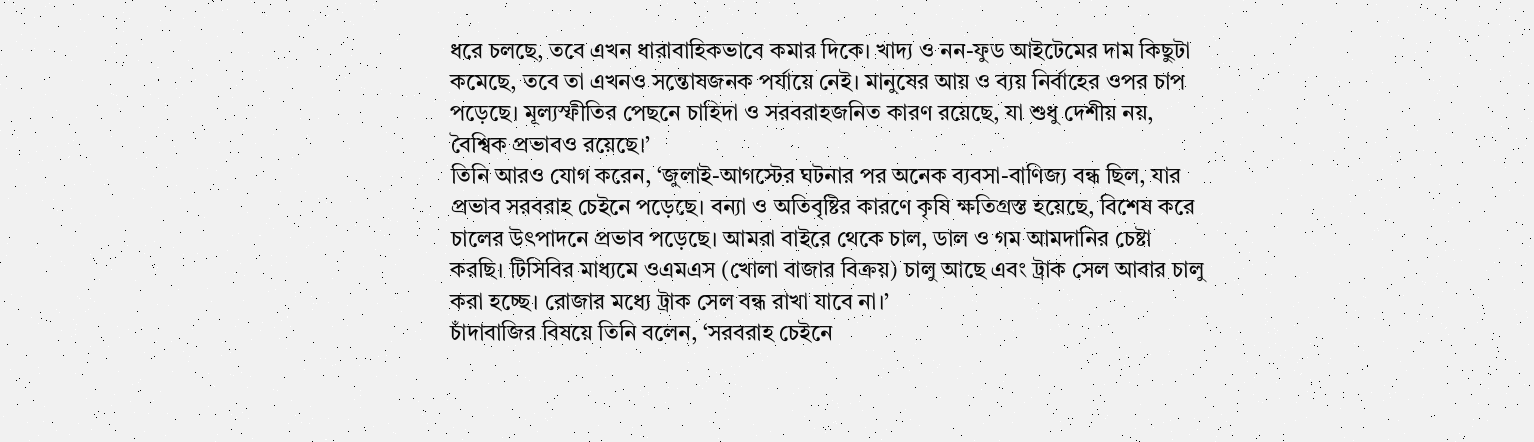ধরে চলছে, তবে এখন ধারাবাহিকভাবে কমার দিকে। খাদ্য ও নন-ফুড আইটেমের দাম কিছুটা কমেছে, তবে তা এখনও সন্তোষজনক পর্যায়ে নেই। মানুষের আয় ও ব্যয় নির্বাহের ওপর চাপ পড়েছে। মূল্যস্ফীতির পেছনে চাহিদা ও সরবরাহজনিত কারণ রয়েছে, যা শুধু দেশীয় নয়, বৈশ্বিক প্রভাবও রয়েছে।’
তিনি আরও যোগ করেন, ‘জুলাই-আগস্টের ঘটনার পর অনেক ব্যবসা-বাণিজ্য বন্ধ ছিল, যার প্রভাব সরবরাহ চেইনে পড়েছে। বন্যা ও অতিবৃষ্টির কারণে কৃষি ক্ষতিগ্রস্ত হয়েছে, বিশেষ করে চালের উৎপাদনে প্রভাব পড়েছে। আমরা বাইরে থেকে চাল, ডাল ও গম আমদানির চেষ্টা করছি। টিসিবির মাধ্যমে ওএমএস (খোলা বাজার বিক্রয়) চালু আছে এবং ট্রাক সেল আবার চালু করা হচ্ছে। রোজার মধ্যে ট্রাক সেল বন্ধ রাখা যাবে না।’
চাঁদাবাজির বিষয়ে তিনি বলেন, ‘সরবরাহ চেইনে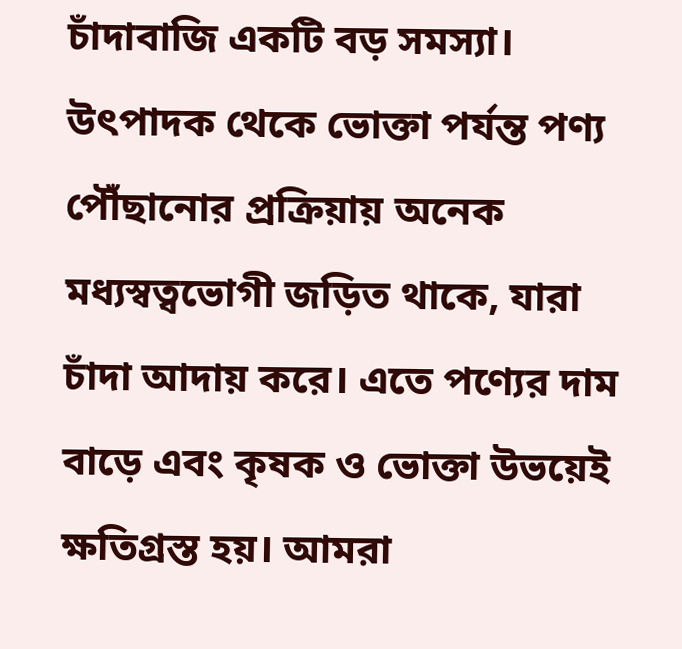চাঁদাবাজি একটি বড় সমস্যা। উৎপাদক থেকে ভোক্তা পর্যন্ত পণ্য পৌঁছানোর প্রক্রিয়ায় অনেক মধ্যস্বত্বভোগী জড়িত থাকে, যারা চাঁদা আদায় করে। এতে পণ্যের দাম বাড়ে এবং কৃষক ও ভোক্তা উভয়েই ক্ষতিগ্রস্ত হয়। আমরা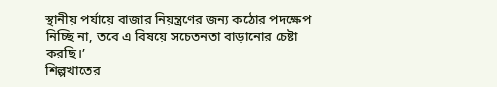স্থানীয় পর্যায়ে বাজার নিয়ন্ত্রণের জন্য কঠোর পদক্ষেপ নিচ্ছি না, তবে এ বিষয়ে সচেতনতা বাড়ানোর চেষ্টা করছি।’
শিল্পখাতের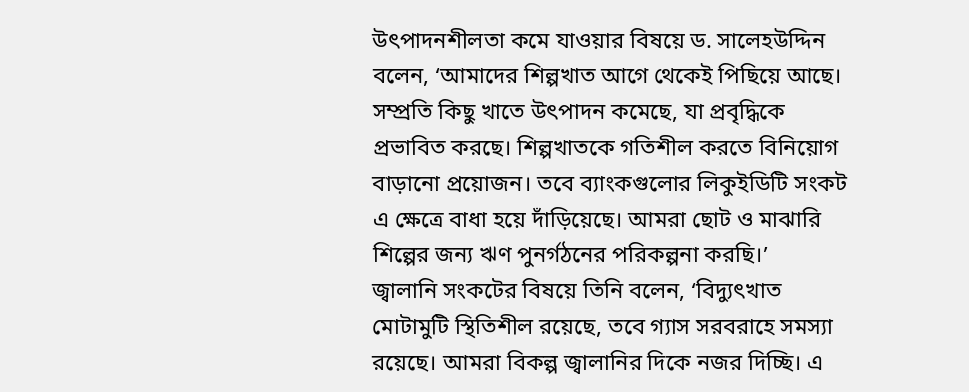উৎপাদনশীলতা কমে যাওয়ার বিষয়ে ড. সালেহউদ্দিন বলেন, ‘আমাদের শিল্পখাত আগে থেকেই পিছিয়ে আছে। সম্প্রতি কিছু খাতে উৎপাদন কমেছে, যা প্রবৃদ্ধিকে প্রভাবিত করছে। শিল্পখাতকে গতিশীল করতে বিনিয়োগ বাড়ানো প্রয়োজন। তবে ব্যাংকগুলোর লিকুইডিটি সংকট এ ক্ষেত্রে বাধা হয়ে দাঁড়িয়েছে। আমরা ছোট ও মাঝারি শিল্পের জন্য ঋণ পুনর্গঠনের পরিকল্পনা করছি।’
জ্বালানি সংকটের বিষয়ে তিনি বলেন, ‘বিদ্যুৎখাত মোটামুটি স্থিতিশীল রয়েছে, তবে গ্যাস সরবরাহে সমস্যা রয়েছে। আমরা বিকল্প জ্বালানির দিকে নজর দিচ্ছি। এ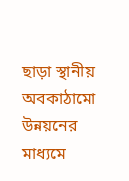ছাড়া স্থানীয় অবকাঠামো উন্নয়নের মাধ্যমে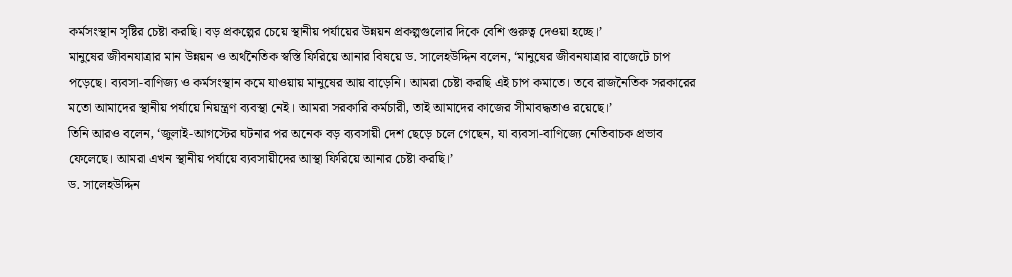কর্মসংস্থান সৃষ্টির চেষ্টা করছি। বড় প্রকল্পের চেয়ে স্থানীয় পর্যায়ের উন্নয়ন প্রকল্পগুলোর দিকে বেশি গুরুত্ব দেওয়া হচ্ছে।’
মানুষের জীবনযাত্রার মান উন্নয়ন ও অর্থনৈতিক স্বস্তি ফিরিয়ে আনার বিষয়ে ড. সালেহউদ্দিন বলেন, ‘মানুষের জীবনযাত্রার বাজেটে চাপ পড়েছে। ব্যবসা-বাণিজ্য ও কর্মসংস্থান কমে যাওয়ায় মানুষের আয় বাড়েনি। আমরা চেষ্টা করছি এই চাপ কমাতে। তবে রাজনৈতিক সরকারের মতো আমাদের স্থানীয় পর্যায়ে নিয়ন্ত্রণ ব্যবস্থা নেই। আমরা সরকারি কর্মচারী, তাই আমাদের কাজের সীমাবদ্ধতাও রয়েছে।’
তিনি আরও বলেন, ‘জুলাই-আগস্টের ঘটনার পর অনেক বড় ব্যবসায়ী দেশ ছেড়ে চলে গেছেন, যা ব্যবসা-বাণিজ্যে নেতিবাচক প্রভাব ফেলেছে। আমরা এখন স্থানীয় পর্যায়ে ব্যবসায়ীদের আস্থা ফিরিয়ে আনার চেষ্টা করছি।’
ড. সালেহউদ্দিন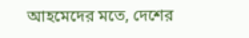আহমেদের মতে, দেশের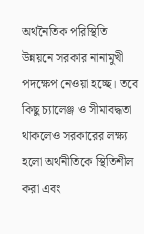অর্থনৈতিক পরিস্থিতি উন্নয়নে সরকার নানামুখী পদক্ষেপ নেওয়া হচ্ছে। তবে কিছু চ্যালেঞ্জ ও সীমাবদ্ধতা থাকলেও সরকারের লক্ষ্য হলো অর্থনীতিকে স্থিতিশীল করা এবং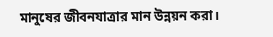মানুষের জীবনযাত্রার মান উন্নয়ন করা।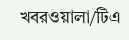খবরওয়ালা/টিএ